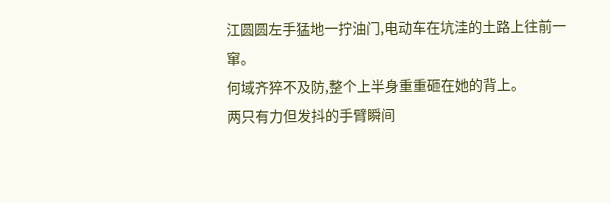江圆圆左手猛地一拧油门,电动车在坑洼的土路上往前一窜。
何域齐猝不及防,整个上半身重重砸在她的背上。
两只有力但发抖的手臂瞬间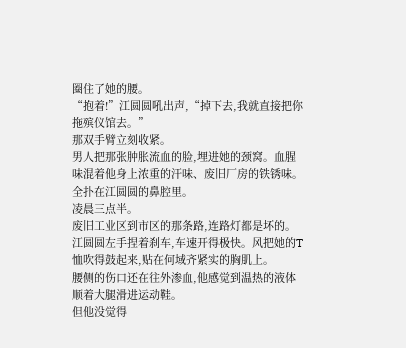圈住了她的腰。
“抱着!”江圆圆吼出声,“掉下去,我就直接把你拖殡仪馆去。”
那双手臂立刻收紧。
男人把那张肿胀流血的脸,埋进她的颈窝。血腥味混着他身上浓重的汗味、废旧厂房的铁锈味。全扑在江圆圆的鼻腔里。
凌晨三点半。
废旧工业区到市区的那条路,连路灯都是坏的。
江圆圆左手捏着刹车,车速开得极快。风把她的T恤吹得鼓起来,贴在何域齐紧实的胸肌上。
腰侧的伤口还在往外渗血,他感觉到温热的液体顺着大腿滑进运动鞋。
但他没觉得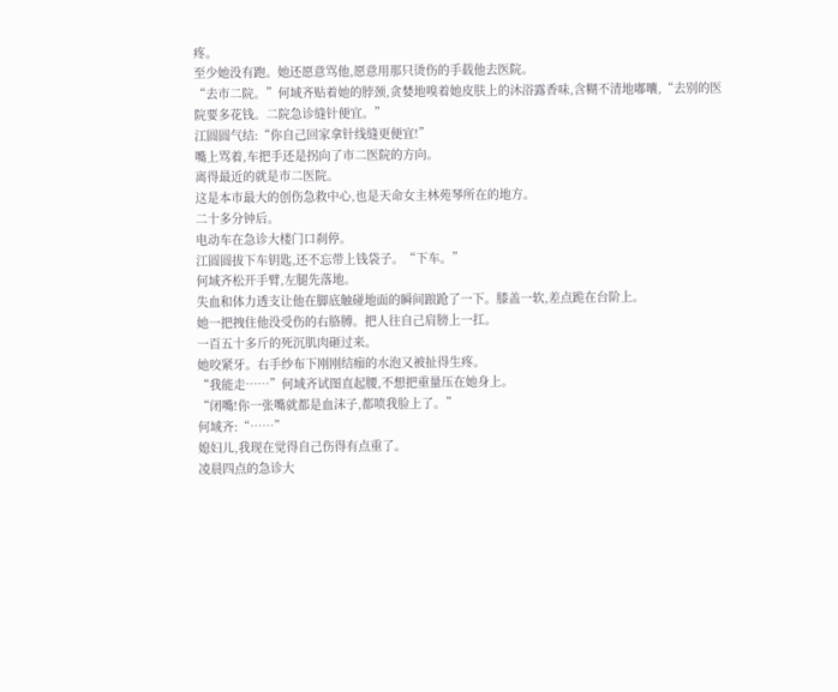疼。
至少她没有跑。她还愿意骂他,愿意用那只烫伤的手载他去医院。
“去市二院。”何域齐贴着她的脖颈,贪婪地嗅着她皮肤上的沐浴露香味,含糊不清地嘟囔,“去别的医院要多花钱。二院急诊缝针便宜。”
江圆圆气结:“你自己回家拿针线缝更便宜!”
嘴上骂着,车把手还是拐向了市二医院的方向。
离得最近的就是市二医院。
这是本市最大的创伤急救中心,也是天命女主林苑琴所在的地方。
二十多分钟后。
电动车在急诊大楼门口刹停。
江圆圆拔下车钥匙,还不忘带上钱袋子。“下车。”
何域齐松开手臂,左腿先落地。
失血和体力透支让他在脚底触碰地面的瞬间踉跄了一下。膝盖一软,差点跪在台阶上。
她一把拽住他没受伤的右胳膊。把人往自己肩膀上一扛。
一百五十多斤的死沉肌肉砸过来。
她咬紧牙。右手纱布下刚刚结痂的水泡又被扯得生疼。
“我能走……”何域齐试图直起腰,不想把重量压在她身上。
“闭嘴!你一张嘴就都是血沫子,都喷我脸上了。”
何域齐:“……”
媳妇儿,我现在觉得自己伤得有点重了。
凌晨四点的急诊大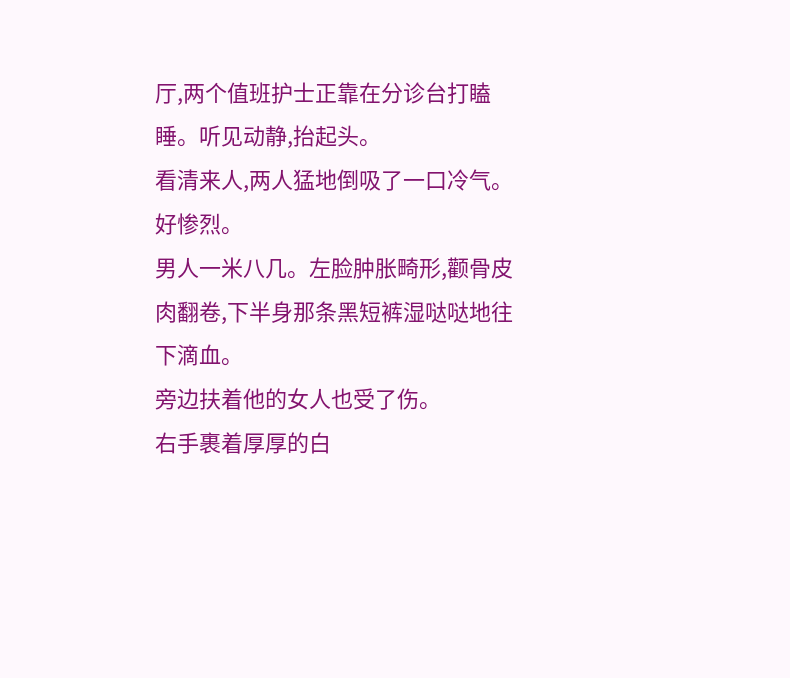厅,两个值班护士正靠在分诊台打瞌睡。听见动静,抬起头。
看清来人,两人猛地倒吸了一口冷气。
好惨烈。
男人一米八几。左脸肿胀畸形,颧骨皮肉翻卷,下半身那条黑短裤湿哒哒地往下滴血。
旁边扶着他的女人也受了伤。
右手裹着厚厚的白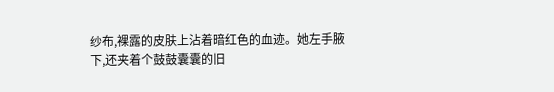纱布,裸露的皮肤上沾着暗红色的血迹。她左手腋下,还夹着个鼓鼓囊囊的旧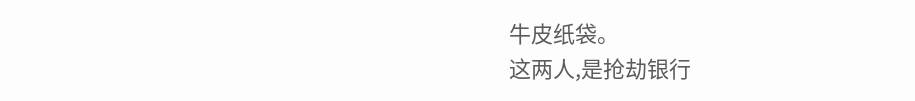牛皮纸袋。
这两人,是抢劫银行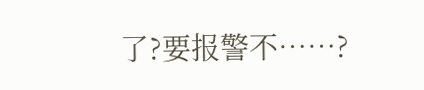了?要报警不……?